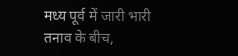मध्य पूर्व में जारी भारी तनाव के बीच,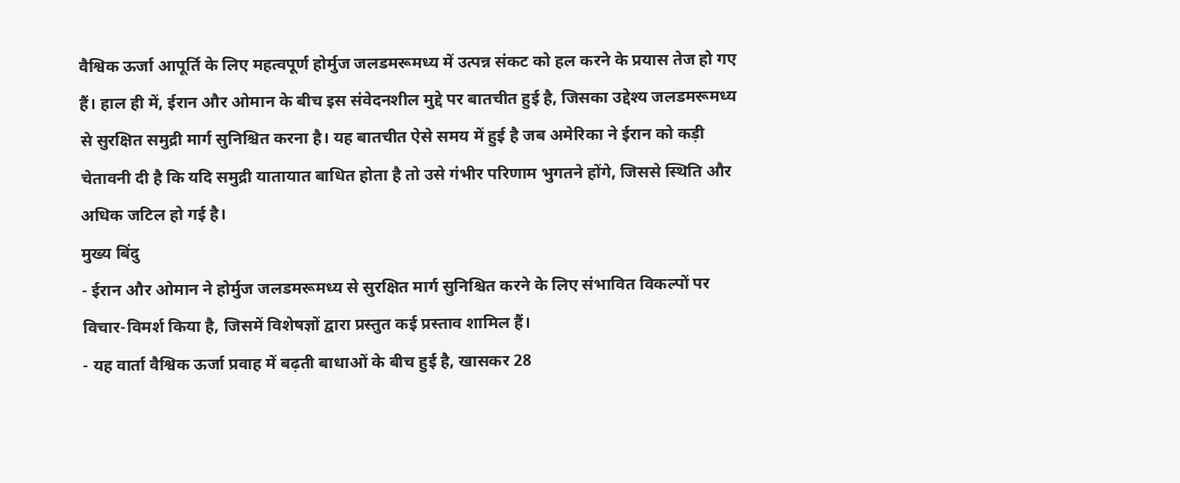वैश्विक ऊर्जा आपूर्ति के लिए महत्वपूर्ण होर्मुज जलडमरूमध्य में उत्पन्न संकट को हल करने के प्रयास तेज हो गए हैं। हाल ही में, ईरान और ओमान के बीच इस संवेदनशील मुद्दे पर बातचीत हुई है, जिसका उद्देश्य जलडमरूमध्य से सुरक्षित समुद्री मार्ग सुनिश्चित करना है। यह बातचीत ऐसे समय में हुई है जब अमेरिका ने ईरान को कड़ी चेतावनी दी है कि यदि समुद्री यातायात बाधित होता है तो उसे गंभीर परिणाम भुगतने होंगे, जिससे स्थिति और अधिक जटिल हो गई है।
मुख्य बिंदु
- ईरान और ओमान ने होर्मुज जलडमरूमध्य से सुरक्षित मार्ग सुनिश्चित करने के लिए संभावित विकल्पों पर विचार-विमर्श किया है, जिसमें विशेषज्ञों द्वारा प्रस्तुत कई प्रस्ताव शामिल हैं।
- यह वार्ता वैश्विक ऊर्जा प्रवाह में बढ़ती बाधाओं के बीच हुई है, खासकर 28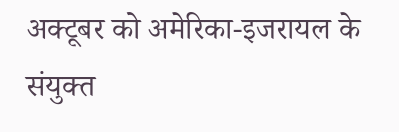अक्टूबर को अमेरिका-इजरायल के संयुक्त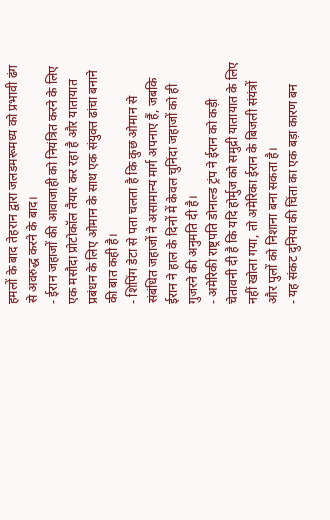हमलों के बाद तेहरान द्वारा जलडमरूमध्य को प्रभावी ढंग से अवरुद्ध करने के बाद।
- ईरान जहाजों की आवाजाही को नियंत्रित करने के लिए एक मसौदा प्रोटोकॉल तैयार कर रहा है और यातायात प्रबंधन के लिए ओमान के साथ एक संयुक्त ढांचा बनाने की बात कही है।
- शिपिंग डेटा से पता चलता है कि कुछ ओमान से संबंधित जहाजों ने असामान्य मार्ग अपनाए हैं, जबकि ईरान ने हाल के दिनों में केवल चुनिंदा जहाजों को ही गुजरने की अनुमति दी है।
- अमेरिकी राष्ट्रपति डोनाल्ड ट्रंप ने ईरान को कड़ी चेतावनी दी है कि यदि होर्मुज को समुद्री यातायात के लिए नहीं खोला गया, तो अमेरिका ईरान के बिजली संयंत्रों और पुलों को निशाना बना सकता है।
- यह संकट दुनिया की चिंता का एक बड़ा कारण बन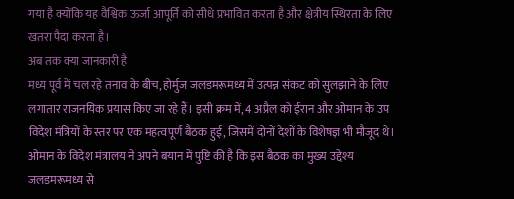गया है क्योंकि यह वैश्विक ऊर्जा आपूर्ति को सीधे प्रभावित करता है और क्षेत्रीय स्थिरता के लिए खतरा पैदा करता है।
अब तक क्या जानकारी है
मध्य पूर्व में चल रहे तनाव के बीच, होर्मुज जलडमरूमध्य में उत्पन्न संकट को सुलझाने के लिए लगातार राजनयिक प्रयास किए जा रहे हैं। इसी क्रम में, 4 अप्रैल को ईरान और ओमान के उप विदेश मंत्रियों के स्तर पर एक महत्वपूर्ण बैठक हुई, जिसमें दोनों देशों के विशेषज्ञ भी मौजूद थे। ओमान के विदेश मंत्रालय ने अपने बयान में पुष्टि की है कि इस बैठक का मुख्य उद्देश्य जलडमरूमध्य से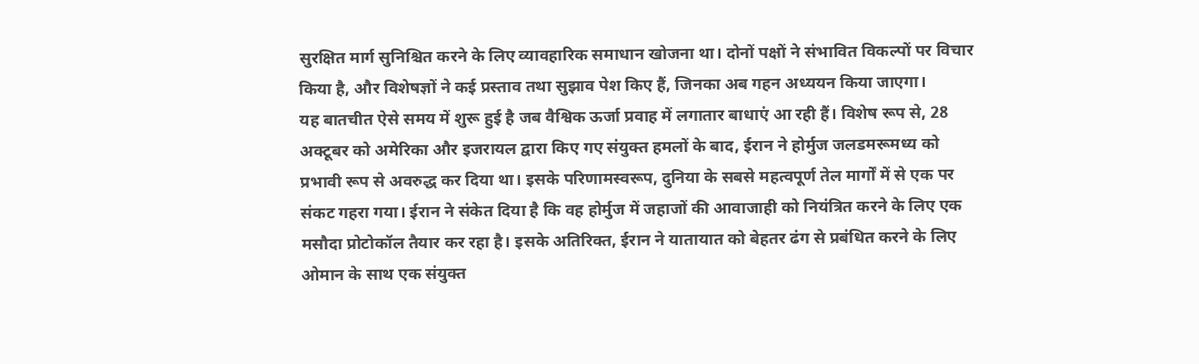सुरक्षित मार्ग सुनिश्चित करने के लिए व्यावहारिक समाधान खोजना था। दोनों पक्षों ने संभावित विकल्पों पर विचार किया है, और विशेषज्ञों ने कई प्रस्ताव तथा सुझाव पेश किए हैं, जिनका अब गहन अध्ययन किया जाएगा।
यह बातचीत ऐसे समय में शुरू हुई है जब वैश्विक ऊर्जा प्रवाह में लगातार बाधाएं आ रही हैं। विशेष रूप से, 28 अक्टूबर को अमेरिका और इजरायल द्वारा किए गए संयुक्त हमलों के बाद, ईरान ने होर्मुज जलडमरूमध्य को प्रभावी रूप से अवरुद्ध कर दिया था। इसके परिणामस्वरूप, दुनिया के सबसे महत्वपूर्ण तेल मार्गों में से एक पर संकट गहरा गया। ईरान ने संकेत दिया है कि वह होर्मुज में जहाजों की आवाजाही को नियंत्रित करने के लिए एक मसौदा प्रोटोकॉल तैयार कर रहा है। इसके अतिरिक्त, ईरान ने यातायात को बेहतर ढंग से प्रबंधित करने के लिए ओमान के साथ एक संयुक्त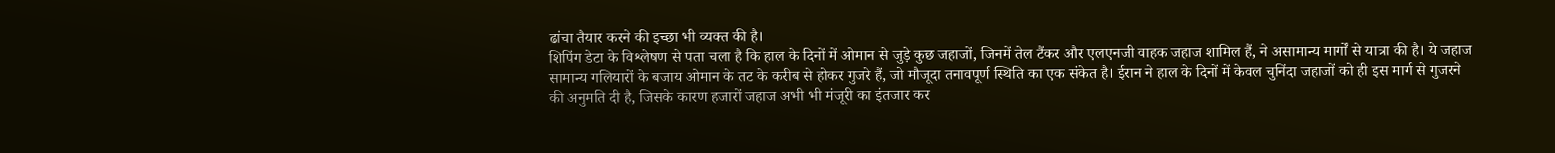ढांचा तैयार करने की इच्छा भी व्यक्त की है।
शिपिंग डेटा के विश्लेषण से पता चला है कि हाल के दिनों में ओमान से जुड़े कुछ जहाजों, जिनमें तेल टैंकर और एलएनजी वाहक जहाज शामिल हैं, ने असामान्य मार्गों से यात्रा की है। ये जहाज सामान्य गलियारों के बजाय ओमान के तट के करीब से होकर गुजरे हैं, जो मौजूदा तनावपूर्ण स्थिति का एक संकेत है। ईरान ने हाल के दिनों में केवल चुनिंदा जहाजों को ही इस मार्ग से गुजरने की अनुमति दी है, जिसके कारण हजारों जहाज अभी भी मंजूरी का इंतजार कर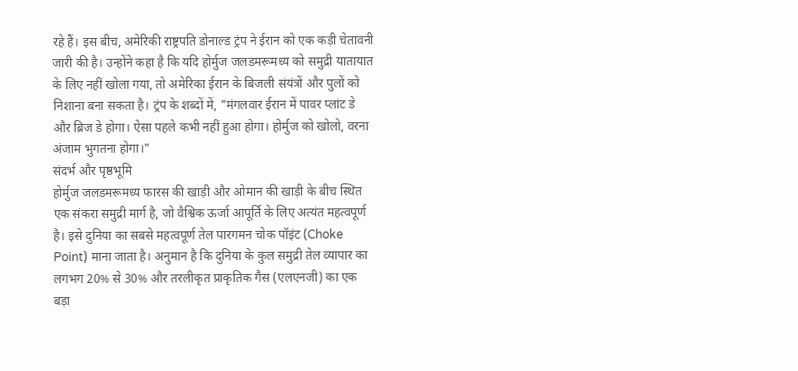रहे हैं। इस बीच, अमेरिकी राष्ट्रपति डोनाल्ड ट्रंप ने ईरान को एक कड़ी चेतावनी जारी की है। उन्होंने कहा है कि यदि होर्मुज जलडमरूमध्य को समुद्री यातायात के लिए नहीं खोला गया, तो अमेरिका ईरान के बिजली संयंत्रों और पुलों को निशाना बना सकता है। ट्रंप के शब्दों में, "मंगलवार ईरान में पावर प्लांट डे और ब्रिज डे होगा। ऐसा पहले कभी नहीं हुआ होगा। होर्मुज को खोलो, वरना अंजाम भुगतना होगा।"
संदर्भ और पृष्ठभूमि
होर्मुज जलडमरूमध्य फारस की खाड़ी और ओमान की खाड़ी के बीच स्थित एक संकरा समुद्री मार्ग है, जो वैश्विक ऊर्जा आपूर्ति के लिए अत्यंत महत्वपूर्ण है। इसे दुनिया का सबसे महत्वपूर्ण तेल पारगमन चोक पॉइंट (Choke Point) माना जाता है। अनुमान है कि दुनिया के कुल समुद्री तेल व्यापार का लगभग 20% से 30% और तरलीकृत प्राकृतिक गैस (एलएनजी) का एक बड़ा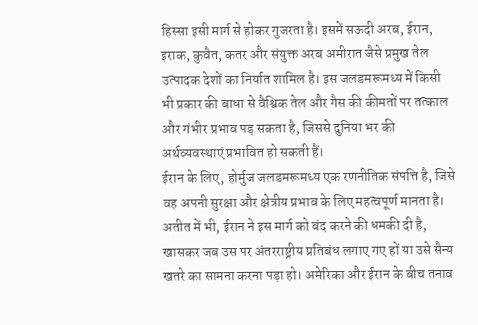हिस्सा इसी मार्ग से होकर गुजरता है। इसमें सऊदी अरब, ईरान, इराक, कुवैत, कतर और संयुक्त अरब अमीरात जैसे प्रमुख तेल उत्पादक देशों का निर्यात शामिल है। इस जलडमरूमध्य में किसी भी प्रकार की बाधा से वैश्विक तेल और गैस की कीमतों पर तत्काल और गंभीर प्रभाव पड़ सकता है, जिससे दुनिया भर की अर्थव्यवस्थाएं प्रभावित हो सकती हैं।
ईरान के लिए, होर्मुज जलडमरूमध्य एक रणनीतिक संपत्ति है, जिसे वह अपनी सुरक्षा और क्षेत्रीय प्रभाव के लिए महत्वपूर्ण मानता है। अतीत में भी, ईरान ने इस मार्ग को बंद करने की धमकी दी है, खासकर जब उस पर अंतरराष्ट्रीय प्रतिबंध लगाए गए हों या उसे सैन्य खतरे का सामना करना पड़ा हो। अमेरिका और ईरान के बीच तनाव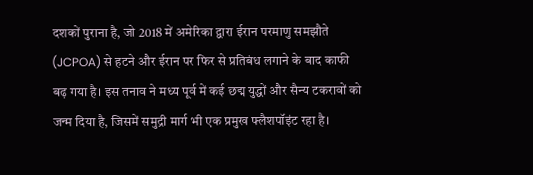दशकों पुराना है, जो 2018 में अमेरिका द्वारा ईरान परमाणु समझौते (JCPOA) से हटने और ईरान पर फिर से प्रतिबंध लगाने के बाद काफी बढ़ गया है। इस तनाव ने मध्य पूर्व में कई छद्म युद्धों और सैन्य टकरावों को जन्म दिया है, जिसमें समुद्री मार्ग भी एक प्रमुख फ्लैशपॉइंट रहा है।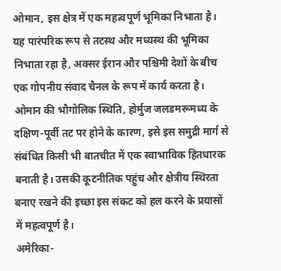ओमान, इस क्षेत्र में एक महत्वपूर्ण भूमिका निभाता है। यह पारंपरिक रूप से तटस्थ और मध्यस्थ की भूमिका निभाता रहा है, अक्सर ईरान और पश्चिमी देशों के बीच एक गोपनीय संवाद चैनल के रूप में कार्य करता है। ओमान की भौगोलिक स्थिति, होर्मुज जलडमरूमध्य के दक्षिण-पूर्वी तट पर होने के कारण, इसे इस समुद्री मार्ग से संबंधित किसी भी बातचीत में एक स्वाभाविक हितधारक बनाती है। उसकी कूटनीतिक पहुंच और क्षेत्रीय स्थिरता बनाए रखने की इच्छा इस संकट को हल करने के प्रयासों में महत्वपूर्ण है।
अमेरिका-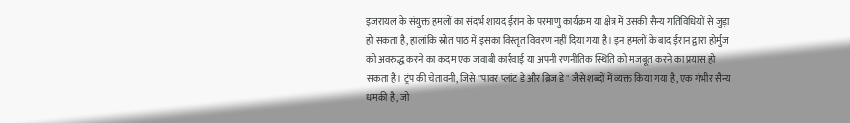इजरायल के संयुक्त हमलों का संदर्भ शायद ईरान के परमाणु कार्यक्रम या क्षेत्र में उसकी सैन्य गतिविधियों से जुड़ा हो सकता है, हालांकि स्रोत पाठ में इसका विस्तृत विवरण नहीं दिया गया है। इन हमलों के बाद ईरान द्वारा होर्मुज को अवरुद्ध करने का कदम एक जवाबी कार्रवाई या अपनी रणनीतिक स्थिति को मजबूत करने का प्रयास हो सकता है। ट्रंप की चेतावनी, जिसे "पावर प्लांट डे और ब्रिज डे" जैसे शब्दों में व्यक्त किया गया है, एक गंभीर सैन्य धमकी है, जो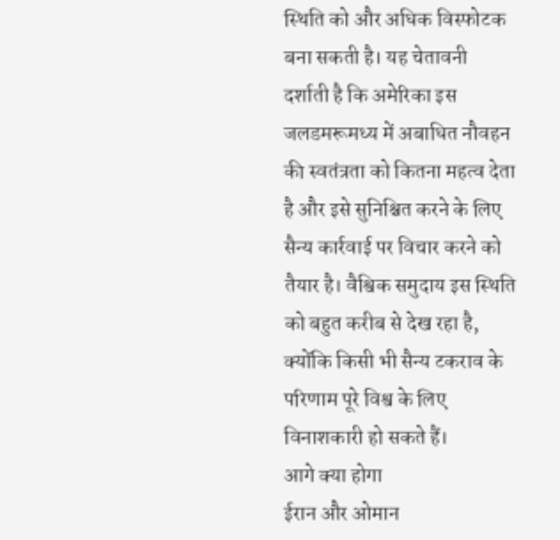स्थिति को और अधिक विस्फोटक बना सकती है। यह चेतावनी दर्शाती है कि अमेरिका इस जलडमरूमध्य में अबाधित नौवहन की स्वतंत्रता को कितना महत्व देता है और इसे सुनिश्चित करने के लिए सैन्य कार्रवाई पर विचार करने को तैयार है। वैश्विक समुदाय इस स्थिति को बहुत करीब से देख रहा है, क्योंकि किसी भी सैन्य टकराव के परिणाम पूरे विश्व के लिए विनाशकारी हो सकते हैं।
आगे क्या होगा
ईरान और ओमान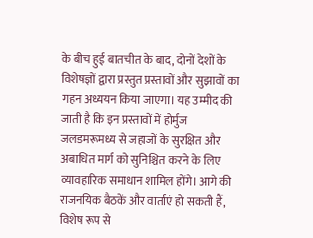के बीच हुई बातचीत के बाद, दोनों देशों के विशेषज्ञों द्वारा प्रस्तुत प्रस्तावों और सुझावों का गहन अध्ययन किया जाएगा। यह उम्मीद की जाती है कि इन प्रस्तावों में होर्मुज जलडमरूमध्य से जहाजों के सुरक्षित और अबाधित मार्ग को सुनिश्चित करने के लिए व्यावहारिक समाधान शामिल होंगे। आगे की राजनयिक बैठकें और वार्ताएं हो सकती हैं, विशेष रूप से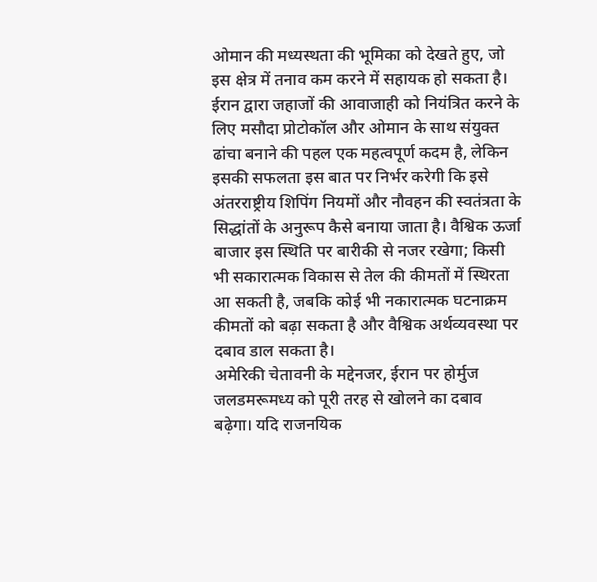ओमान की मध्यस्थता की भूमिका को देखते हुए, जो इस क्षेत्र में तनाव कम करने में सहायक हो सकता है।
ईरान द्वारा जहाजों की आवाजाही को नियंत्रित करने के लिए मसौदा प्रोटोकॉल और ओमान के साथ संयुक्त ढांचा बनाने की पहल एक महत्वपूर्ण कदम है, लेकिन इसकी सफलता इस बात पर निर्भर करेगी कि इसे अंतरराष्ट्रीय शिपिंग नियमों और नौवहन की स्वतंत्रता के सिद्धांतों के अनुरूप कैसे बनाया जाता है। वैश्विक ऊर्जा बाजार इस स्थिति पर बारीकी से नजर रखेगा; किसी भी सकारात्मक विकास से तेल की कीमतों में स्थिरता आ सकती है, जबकि कोई भी नकारात्मक घटनाक्रम कीमतों को बढ़ा सकता है और वैश्विक अर्थव्यवस्था पर दबाव डाल सकता है।
अमेरिकी चेतावनी के मद्देनजर, ईरान पर होर्मुज जलडमरूमध्य को पूरी तरह से खोलने का दबाव बढ़ेगा। यदि राजनयिक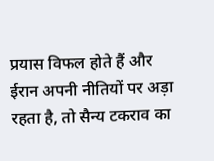प्रयास विफल होते हैं और ईरान अपनी नीतियों पर अड़ा रहता है, तो सैन्य टकराव का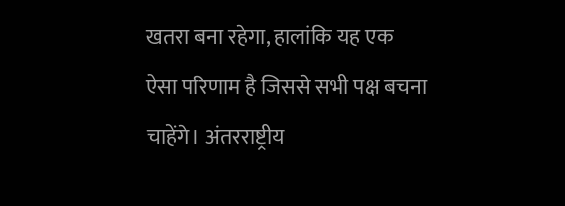खतरा बना रहेगा, हालांकि यह एक ऐसा परिणाम है जिससे सभी पक्ष बचना चाहेंगे। अंतरराष्ट्रीय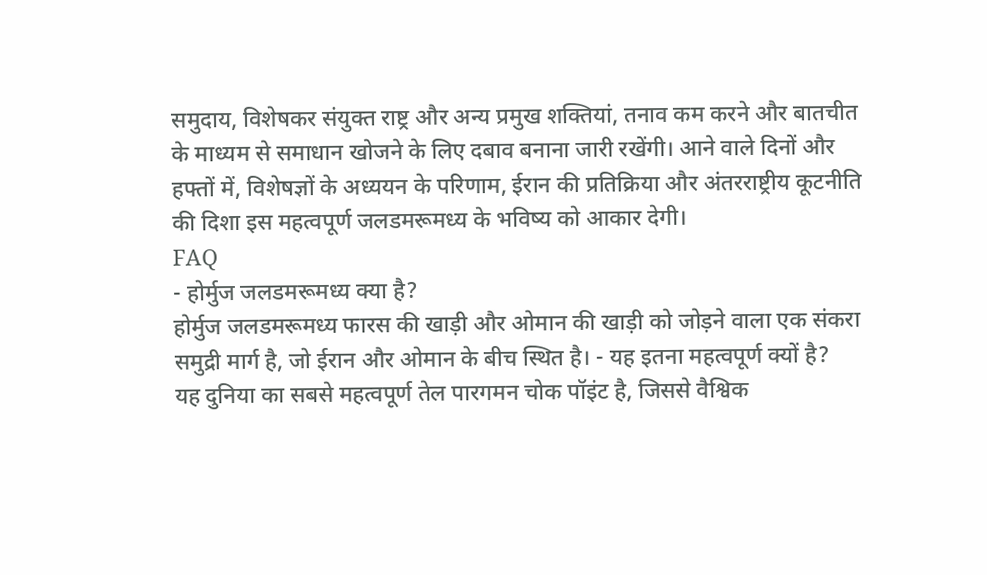समुदाय, विशेषकर संयुक्त राष्ट्र और अन्य प्रमुख शक्तियां, तनाव कम करने और बातचीत के माध्यम से समाधान खोजने के लिए दबाव बनाना जारी रखेंगी। आने वाले दिनों और हफ्तों में, विशेषज्ञों के अध्ययन के परिणाम, ईरान की प्रतिक्रिया और अंतरराष्ट्रीय कूटनीति की दिशा इस महत्वपूर्ण जलडमरूमध्य के भविष्य को आकार देगी।
FAQ
- होर्मुज जलडमरूमध्य क्या है?
होर्मुज जलडमरूमध्य फारस की खाड़ी और ओमान की खाड़ी को जोड़ने वाला एक संकरा समुद्री मार्ग है, जो ईरान और ओमान के बीच स्थित है। - यह इतना महत्वपूर्ण क्यों है?
यह दुनिया का सबसे महत्वपूर्ण तेल पारगमन चोक पॉइंट है, जिससे वैश्विक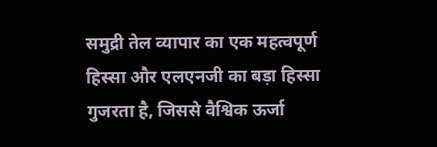समुद्री तेल व्यापार का एक महत्वपूर्ण हिस्सा और एलएनजी का बड़ा हिस्सा गुजरता है, जिससे वैश्विक ऊर्जा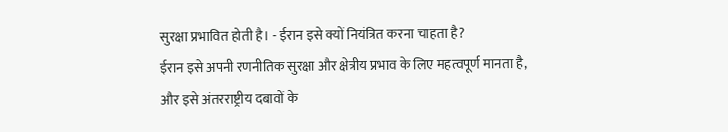सुरक्षा प्रभावित होती है। - ईरान इसे क्यों नियंत्रित करना चाहता है?
ईरान इसे अपनी रणनीतिक सुरक्षा और क्षेत्रीय प्रभाव के लिए महत्वपूर्ण मानता है, और इसे अंतरराष्ट्रीय दबावों के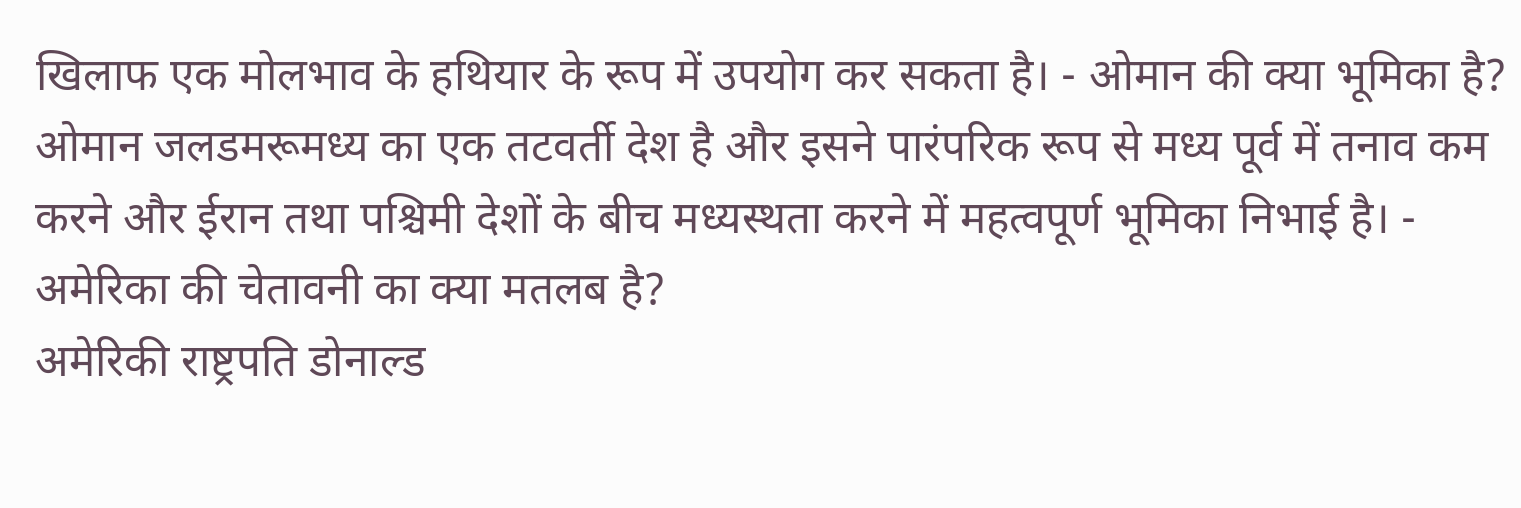खिलाफ एक मोलभाव के हथियार के रूप में उपयोग कर सकता है। - ओमान की क्या भूमिका है?
ओमान जलडमरूमध्य का एक तटवर्ती देश है और इसने पारंपरिक रूप से मध्य पूर्व में तनाव कम करने और ईरान तथा पश्चिमी देशों के बीच मध्यस्थता करने में महत्वपूर्ण भूमिका निभाई है। - अमेरिका की चेतावनी का क्या मतलब है?
अमेरिकी राष्ट्रपति डोनाल्ड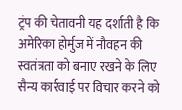ट्रंप की चेतावनी यह दर्शाती है कि अमेरिका होर्मुज में नौवहन की स्वतंत्रता को बनाए रखने के लिए सैन्य कार्रवाई पर विचार करने को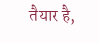तैयार है,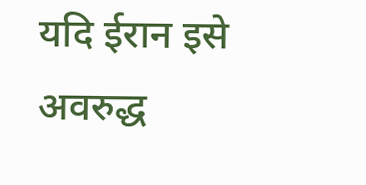यदि ईरान इसे अवरुद्ध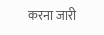करना जारी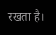रखता है।